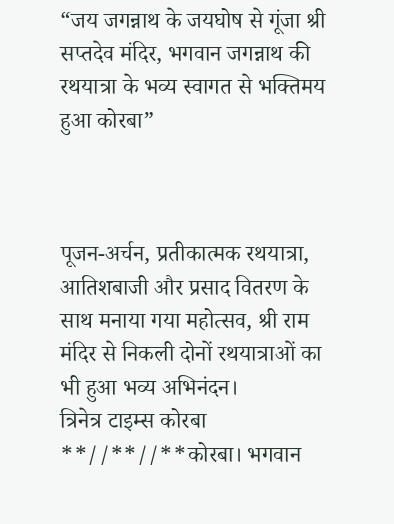“जय जगन्नाथ के जयघोष से गूंजा श्री सप्तदेव मंदिर, भगवान जगन्नाथ की रथयात्रा के भव्य स्वागत से भक्तिमय हुआ कोरबा”



पूजन-अर्चन, प्रतीकात्मक रथयात्रा, आतिशबाजी और प्रसाद वितरण के साथ मनाया गया महोत्सव, श्री राम मंदिर से निकली दोनों रथयात्राओं का भी हुआ भव्य अभिनंदन।
त्रिनेत्र टाइम्स कोरबा **//**//**कोरबा। भगवान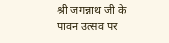श्री जगन्नाथ जी के पावन उत्सव पर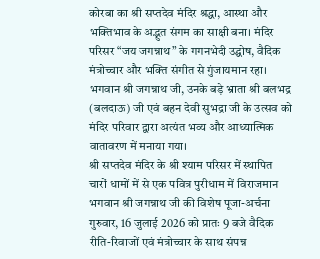कोरबा का श्री सप्तदेव मंदिर श्रद्धा, आस्था और भक्तिभाव के अद्भुत संगम का साक्षी बना। मंदिर परिसर “जय जगन्नाथ” के गगनभेदी उद्घोष, वैदिक मंत्रोच्चार और भक्ति संगीत से गुंजायमान रहा। भगवान श्री जगन्नाथ जी, उनके बड़े भ्राता श्री बलभद्र (बलदाऊ) जी एवं बहन देवी सुभद्रा जी के उत्सव को मंदिर परिवार द्वारा अत्यंत भव्य और आध्यात्मिक वातावरण में मनाया गया।
श्री सप्तदेव मंदिर के श्री श्याम परिसर में स्थापित चारों धामों में से एक पवित्र पुरीधाम में विराजमान भगवान श्री जगन्नाथ जी की विशेष पूजा-अर्चना गुरुवार, 16 जुलाई 2026 को प्रातः 9 बजे वैदिक रीति-रिवाजों एवं मंत्रोच्चार के साथ संपन्न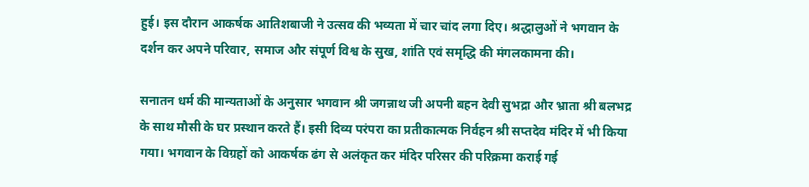हुई। इस दौरान आकर्षक आतिशबाजी ने उत्सव की भव्यता में चार चांद लगा दिए। श्रद्धालुओं ने भगवान के दर्शन कर अपने परिवार, समाज और संपूर्ण विश्व के सुख, शांति एवं समृद्धि की मंगलकामना की।

सनातन धर्म की मान्यताओं के अनुसार भगवान श्री जगन्नाथ जी अपनी बहन देवी सुभद्रा और भ्राता श्री बलभद्र के साथ मौसी के घर प्रस्थान करते हैं। इसी दिव्य परंपरा का प्रतीकात्मक निर्वहन श्री सप्तदेव मंदिर में भी किया गया। भगवान के विग्रहों को आकर्षक ढंग से अलंकृत कर मंदिर परिसर की परिक्रमा कराई गई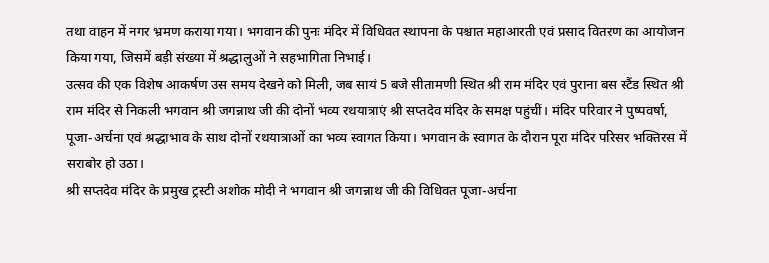तथा वाहन में नगर भ्रमण कराया गया। भगवान की पुनः मंदिर में विधिवत स्थापना के पश्चात महाआरती एवं प्रसाद वितरण का आयोजन किया गया, जिसमें बड़ी संख्या में श्रद्धालुओं ने सहभागिता निभाई।
उत्सव की एक विशेष आकर्षण उस समय देखने को मिली, जब सायं 5 बजे सीतामणी स्थित श्री राम मंदिर एवं पुराना बस स्टैंड स्थित श्री राम मंदिर से निकली भगवान श्री जगन्नाथ जी की दोनों भव्य रथयात्राएं श्री सप्तदेव मंदिर के समक्ष पहुंचीं। मंदिर परिवार ने पुष्पवर्षा, पूजा-अर्चना एवं श्रद्धाभाव के साथ दोनों रथयात्राओं का भव्य स्वागत किया। भगवान के स्वागत के दौरान पूरा मंदिर परिसर भक्तिरस में सराबोर हो उठा।
श्री सप्तदेव मंदिर के प्रमुख ट्रस्टी अशोक मोदी ने भगवान श्री जगन्नाथ जी की विधिवत पूजा-अर्चना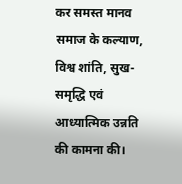कर समस्त मानव समाज के कल्याण, विश्व शांति, सुख-समृद्धि एवं आध्यात्मिक उन्नति की कामना की।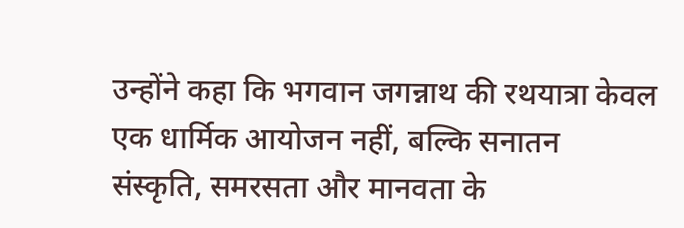उन्होंने कहा कि भगवान जगन्नाथ की रथयात्रा केवल एक धार्मिक आयोजन नहीं, बल्कि सनातन संस्कृति, समरसता और मानवता के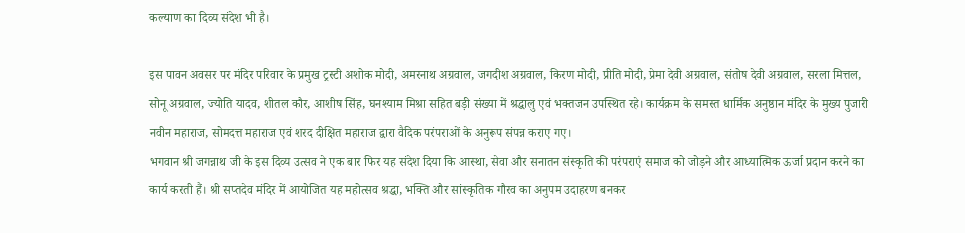कल्याण का दिव्य संदेश भी है।

इस पावन अवसर पर मंदिर परिवार के प्रमुख ट्रस्टी अशोक मोदी, अमरनाथ अग्रवाल, जगदीश अग्रवाल, किरण मोदी, प्रीति मोदी, प्रेमा देवी अग्रवाल, संतोष देवी अग्रवाल, सरला मित्तल, सोनू अग्रवाल, ज्योति यादव, शीतल कौर, आशीष सिंह, घनश्याम मिश्रा सहित बड़ी संख्या में श्रद्धालु एवं भक्तजन उपस्थित रहे। कार्यक्रम के समस्त धार्मिक अनुष्ठान मंदिर के मुख्य पुजारी नवीन महाराज, सोमदत्त महाराज एवं शरद दीक्षित महाराज द्वारा वैदिक परंपराओं के अनुरूप संपन्न कराए गए।
भगवान श्री जगन्नाथ जी के इस दिव्य उत्सव ने एक बार फिर यह संदेश दिया कि आस्था, सेवा और सनातन संस्कृति की परंपराएं समाज को जोड़ने और आध्यात्मिक ऊर्जा प्रदान करने का कार्य करती हैं। श्री सप्तदेव मंदिर में आयोजित यह महोत्सव श्रद्धा, भक्ति और सांस्कृतिक गौरव का अनुपम उदाहरण बनकर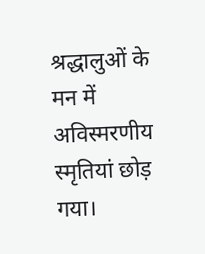श्रद्धालुओं के मन में अविस्मरणीय स्मृतियां छोड़ गया।